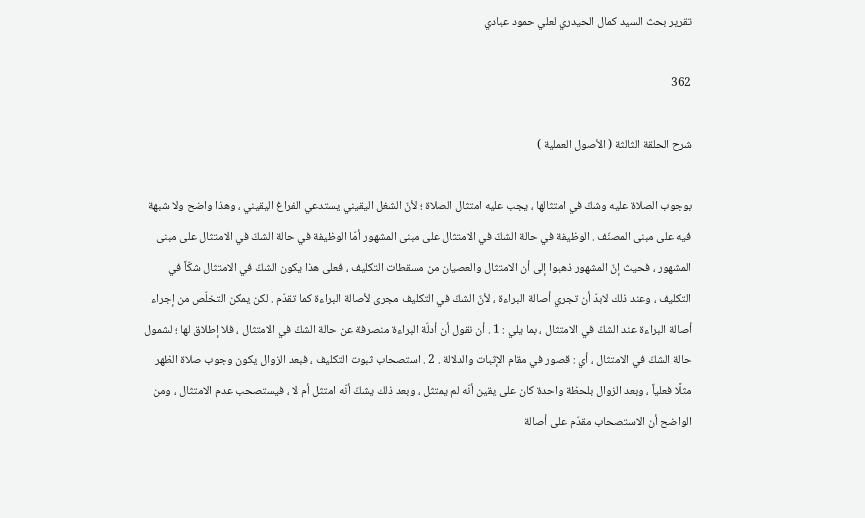تقرير بحث السيد كمال الحيدري لعلي حمود عبادي

362

شرح الحلقة الثالثة ( الأصول العملية )

بوجوب الصلاة عليه وشكّ في امتثالها ، يجب عليه امتثال الصلاة ؛ لأنّ الشغل اليقيني يستدعي الفراغ اليقيني ، وهذا واضح ولا شبهة فيه على مبنى المصنّف . الوظيفة في حالة الشكّ في الامتثال على مبنى المشهور أمّا الوظيفة في حالة الشكّ في الامتثال على مبنى المشهور ، فحيث إنّ المشهور ذهبوا إلى أن الامتثال والعصيان من مسقطات التكليف ، فعلى هذا يكون الشكّ في الامتثال شكّاً في التكليف ، وعند ذلك لابدّ أن تجري أصالة البراءة ، لأنّ الشكّ في التكليف مجرى لأصالة البراءة كما تقدّم . لكن يمكن التخلّص من إجراء أصالة البراءة عند الشكّ في الامتثال ، بما يلي : 1 . أن نقول أن أدلّة البراءة منصرفة عن حالة الشكّ في الامتثال ، فلا إطلاق لها ؛ لشمول حالة الشكّ في الامتثال ، أي : قصور في مقام الإثبات والدلالة . 2 . استصحاب ثبوت التكليف ، فبعد الزوال يكون وجوب صلاة الظهر مثلًا فعلياً ، وبعد الزوال بلحظة واحدة كان على يقين أنّه لم يمتثل ، وبعد ذلك يشكّ أنّه امتثل أم لا ، فيستصحب عدم الامتثال ، ومن الواضح أن الاستصحاب مقدّم على أصالة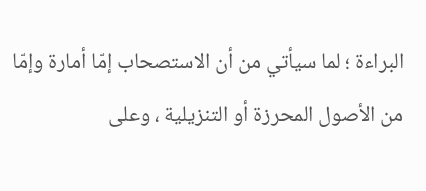البراءة ؛ لما سيأتي من أن الاستصحاب إمّا أمارة وإمّا من الأصول المحرزة أو التنزيلية ، وعلى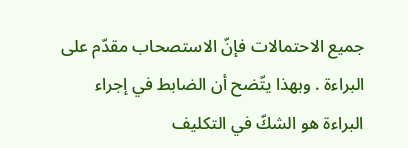جميع الاحتمالات فإنّ الاستصحاب مقدّم على البراءة . وبهذا يتّضح أن الضابط في إجراء البراءة هو الشكّ في التكليف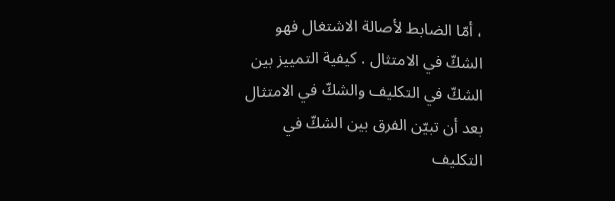، أمّا الضابط لأصالة الاشتغال فهو الشكّ في الامتثال . كيفية التمييز بين الشكّ في التكليف والشكّ في الامتثال بعد أن تبيّن الفرق بين الشكّ في التكليف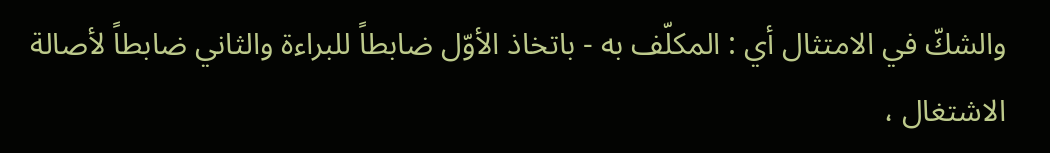والشكّ في الامتثال أي : المكلّف به - باتخاذ الأوّل ضابطاً للبراءة والثاني ضابطاً لأصالة الاشتغال ،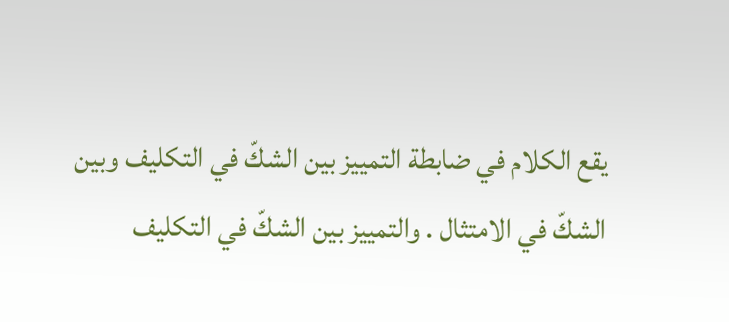يقع الكلام في ضابطة التمييز بين الشكّ في التكليف وبين الشكّ في الامتثال . والتمييز بين الشكّ في التكليف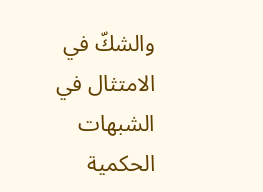والشكّ في الامتثال في الشبهات الحكمية